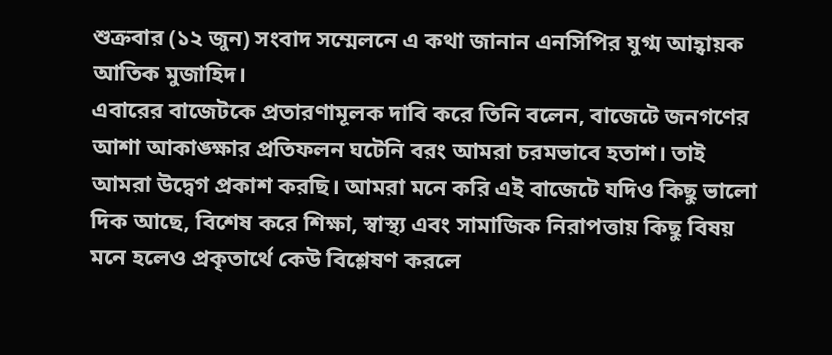শুক্রবার (১২ জুন) সংবাদ সম্মেলনে এ কথা জানান এনসিপির যুগ্ম আহ্বায়ক আতিক মুজাহিদ।
এবারের বাজেটকে প্রতারণামূলক দাবি করে তিনি বলেন, বাজেটে জনগণের আশা আকাঙ্ক্ষার প্রতিফলন ঘটেনি বরং আমরা চরমভাবে হতাশ। তাই আমরা উদ্বেগ প্রকাশ করছি। আমরা মনে করি এই বাজেটে যদিও কিছু ভালো দিক আছে, বিশেষ করে শিক্ষা, স্বাস্থ্য এবং সামাজিক নিরাপত্তায় কিছু বিষয় মনে হলেও প্রকৃতার্থে কেউ বিশ্লেষণ করলে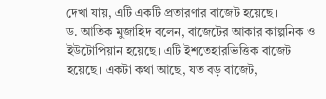দেখা যায়, এটি একটি প্রতারণার বাজেট হয়েছে।
ড. আতিক মুজাহিদ বলেন, বাজেটের আকার কাল্পনিক ও ইউটোপিয়ান হয়েছে। এটি ইশতেহারভিত্তিক বাজেট হয়েছে। একটা কথা আছে, যত বড় বাজেট,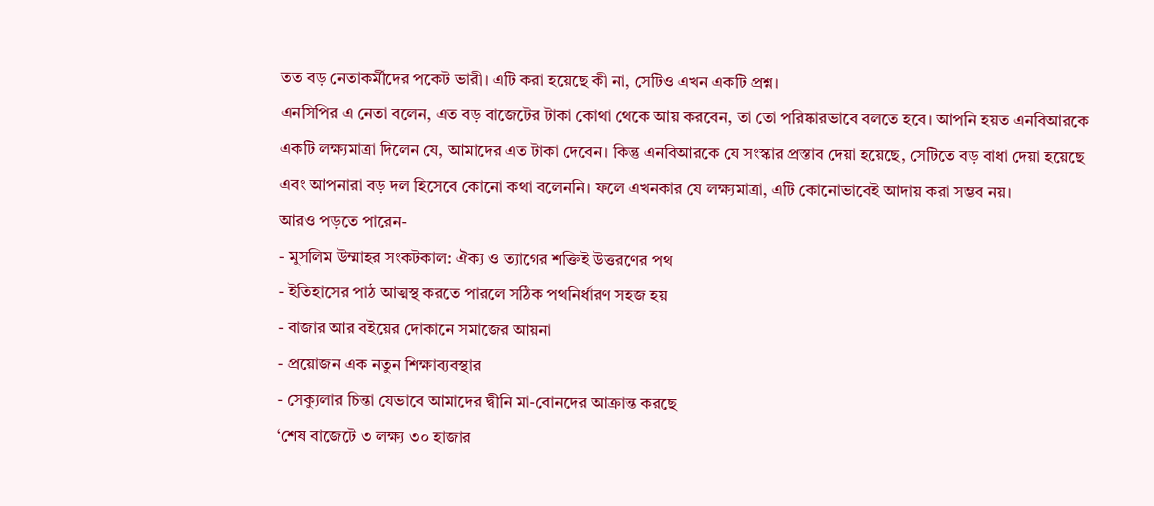তত বড় নেতাকর্মীদের পকেট ভারী। এটি করা হয়েছে কী না, সেটিও এখন একটি প্রশ্ন।
এনসিপির এ নেতা বলেন, এত বড় বাজেটের টাকা কোথা থেকে আয় করবেন, তা তো পরিষ্কারভাবে বলতে হবে। আপনি হয়ত এনবিআরকে একটি লক্ষ্যমাত্রা দিলেন যে, আমাদের এত টাকা দেবেন। কিন্তু এনবিআরকে যে সংস্কার প্রস্তাব দেয়া হয়েছে, সেটিতে বড় বাধা দেয়া হয়েছে এবং আপনারা বড় দল হিসেবে কোনো কথা বলেননি। ফলে এখনকার যে লক্ষ্যমাত্রা, এটি কোনোভাবেই আদায় করা সম্ভব নয়।
আরও পড়তে পারেন-
- মুসলিম উম্মাহর সংকটকাল: ঐক্য ও ত্যাগের শক্তিই উত্তরণের পথ
- ইতিহাসের পাঠ আত্মস্থ করতে পারলে সঠিক পথনির্ধারণ সহজ হয়
- বাজার আর বইয়ের দোকানে সমাজের আয়না
- প্রয়োজন এক নতুন শিক্ষাব্যবস্থার
- সেক্যুলার চিন্তা যেভাবে আমাদের দ্বীনি মা-বোনদের আক্রান্ত করছে
‘শেষ বাজেটে ৩ লক্ষ্য ৩০ হাজার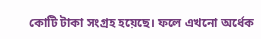কোটি টাকা সংগ্রহ হয়েছে। ফলে এখনো অর্ধেক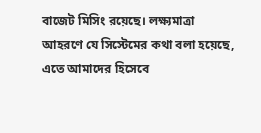বাজেট মিসিং রয়েছে। লক্ষ্যমাত্রা আহরণে যে সিস্টেমের কথা বলা হয়েছে, এতে আমাদের হিসেবে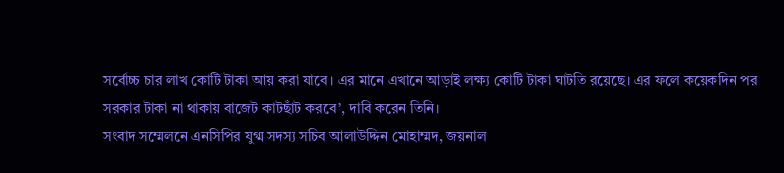সর্বোচ্চ চার লাখ কোটি টাকা আয় করা যাবে। এর মানে এখানে আড়াই লক্ষ্য কোটি টাকা ঘাটতি রয়েছে। এর ফলে কয়েকদিন পর সরকার টাকা না থাকায় বাজেট কাটছাঁট করবে’, দাবি করেন তিনি।
সংবাদ সম্মেলনে এনসিপির যুগ্ম সদস্য সচিব আলাউদ্দিন মোহাম্মদ, জয়নাল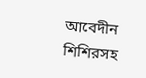আবেদীন শিশিরসহ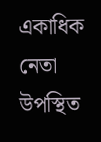একাধিক নেতা উপস্থিত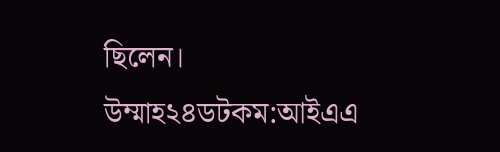ছিলেন।
উম্মাহ২৪ডটকম:আইএএ